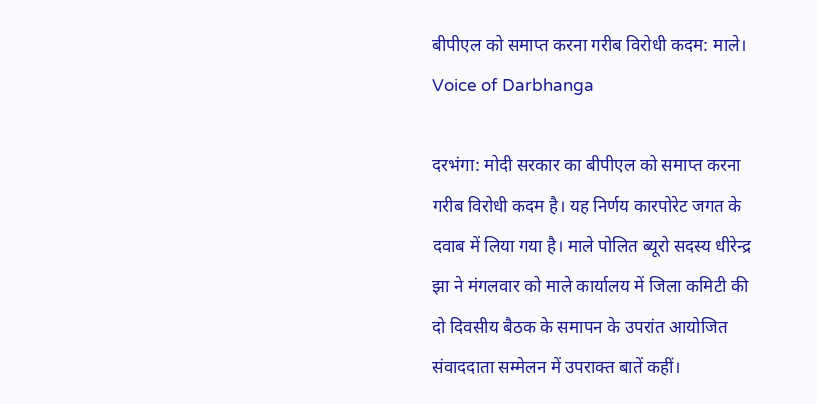बीपीएल को समाप्त करना गरीब विरोधी कदम: माले। Voice of Darbhanga

दरभंगा: मोदी सरकार का बीपीएल को समाप्त करना गरीब विरोधी कदम है। यह निर्णय कारपोरेट जगत के दवाब में लिया गया है। माले पोलित ब्यूरो सदस्य धीरेन्द्र झा ने मंगलवार को माले कार्यालय में जिला कमिटी की दो दिवसीय बैठक के समापन के उपरांत आयोजित संवाददाता सम्मेलन में उपराक्त बातें कहीं।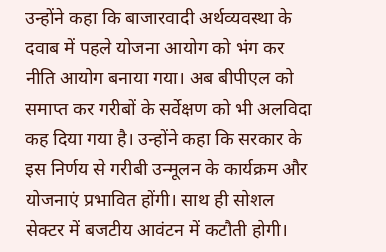उन्होंने कहा कि बाजारवादी अर्थव्यवस्था के दवाब में पहले योजना आयोग को भंग कर नीति आयोग बनाया गया। अब बीपीएल को समाप्त कर गरीबों के सर्वेक्षण को भी अलविदा कह दिया गया है। उन्होंने कहा कि सरकार के इस निर्णय से गरीबी उन्मूलन के कार्यक्रम और योजनाएं प्रभावित होंगी। साथ ही सोशल सेक्टर में बजटीय आवंटन में कटौती होगी।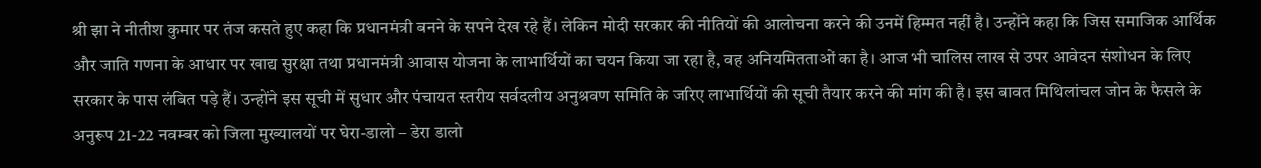श्री झा ने नीतीश कुमार पर तंज कसते हुए कहा कि प्रधानमंत्री बनने के सपने देख रहे हैं। लेकिन मोदी सरकार की नीतियों की आलोचना करने की उनमें हिम्मत नहीं है। उन्होंने कहा कि जिस समाजिक आर्थिक और जाति गणना के आधार पर खाद्य सुरक्षा तथा प्रधानमंत्री आवास योजना के लाभार्थियों का चयन किया जा रहा है, वह अनियमितताओं का है। आज भी चालिस लाख से उपर आवेदन संशोधन के लिए सरकार के पास लंबित पड़े हैं। उन्होंने इस सूची में सुधार और पंचायत स्तरीय सर्वदलीय अनुश्रवण समिति के जरिए लाभार्थियों की सूची तैयार करने की मांग की है। इस बावत मिथिलांचल जोन के फैसले के अनुरूप 21-22 नवम्बर को जिला मुख्यालयों पर घेरा-डालो – डेरा डालो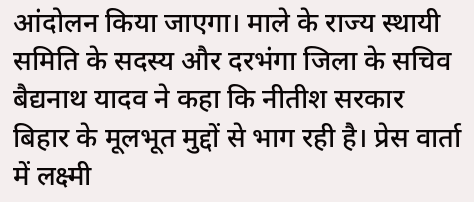आंदोलन किया जाएगा। माले के राज्य स्थायी समिति के सदस्य और दरभंगा जिला के सचिव बैद्यनाथ यादव ने कहा कि नीतीश सरकार बिहार के मूलभूत मुद्दों से भाग रही है। प्रेस वार्ता में लक्ष्मी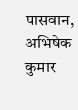पासवान, अभिषेक कुमार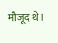मौजूद थे।